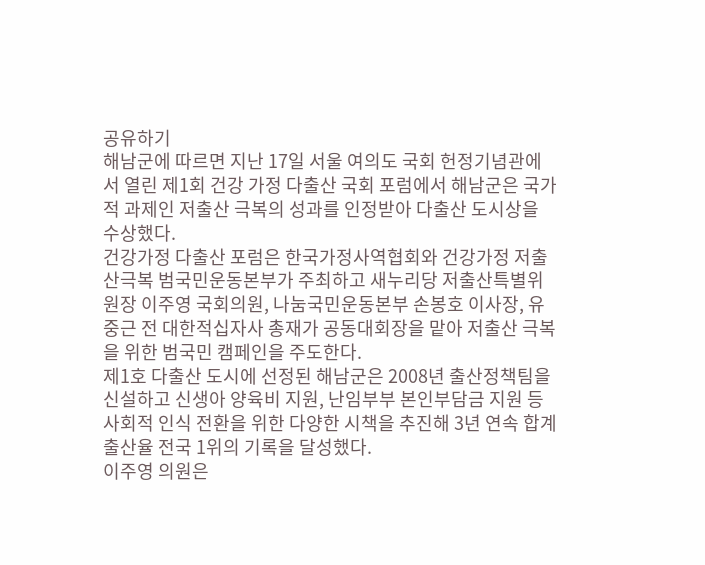공유하기
해남군에 따르면 지난 17일 서울 여의도 국회 헌정기념관에서 열린 제1회 건강 가정 다출산 국회 포럼에서 해남군은 국가적 과제인 저출산 극복의 성과를 인정받아 다출산 도시상을 수상했다.
건강가정 다출산 포럼은 한국가정사역협회와 건강가정 저출산극복 범국민운동본부가 주최하고 새누리당 저출산특별위원장 이주영 국회의원, 나눔국민운동본부 손봉호 이사장, 유중근 전 대한적십자사 총재가 공동대회장을 맡아 저출산 극복을 위한 범국민 캠페인을 주도한다.
제1호 다출산 도시에 선정된 해남군은 2008년 출산정책팀을 신설하고 신생아 양육비 지원, 난임부부 본인부담금 지원 등 사회적 인식 전환을 위한 다양한 시책을 추진해 3년 연속 합계출산율 전국 1위의 기록을 달성했다.
이주영 의원은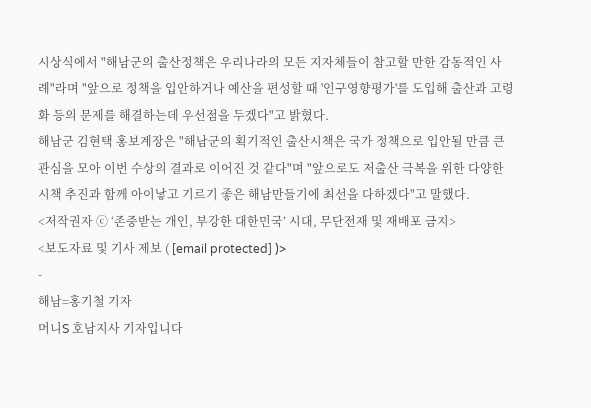시상식에서 "해남군의 출산정책은 우리나라의 모든 지자체들이 참고할 만한 감동적인 사례"라며 "앞으로 정책을 입안하거나 예산을 편성할 때 '인구영향평가'를 도입해 출산과 고령화 등의 문제를 해결하는데 우선점을 두겠다"고 밝혔다.
해남군 김현택 홍보계장은 "해남군의 획기적인 출산시책은 국가 정책으로 입안될 만큼 큰 관심을 모아 이번 수상의 결과로 이어진 것 같다"며 "앞으로도 저출산 극복을 위한 다양한 시책 추진과 함께 아이낳고 기르기 좋은 해남만들기에 최선을 다하겠다"고 말했다.
<저작권자 ⓒ ‘존중받는 개인, 부강한 대한민국’ 시대, 무단전재 및 재배포 금지>
<보도자료 및 기사 제보 ( [email protected] )>
-
해남=홍기철 기자
머니S 호남지사 기자입니다